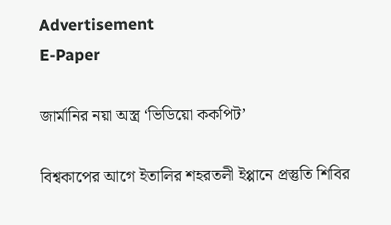Advertisement
E-Paper

জার্মানির নয়া অস্ত্র ‘ভিডিয়ো ককপিট’

বিশ্বকাপের আগে ইতালির শহরতলী ইপ্পানে প্রস্তুতি শিবির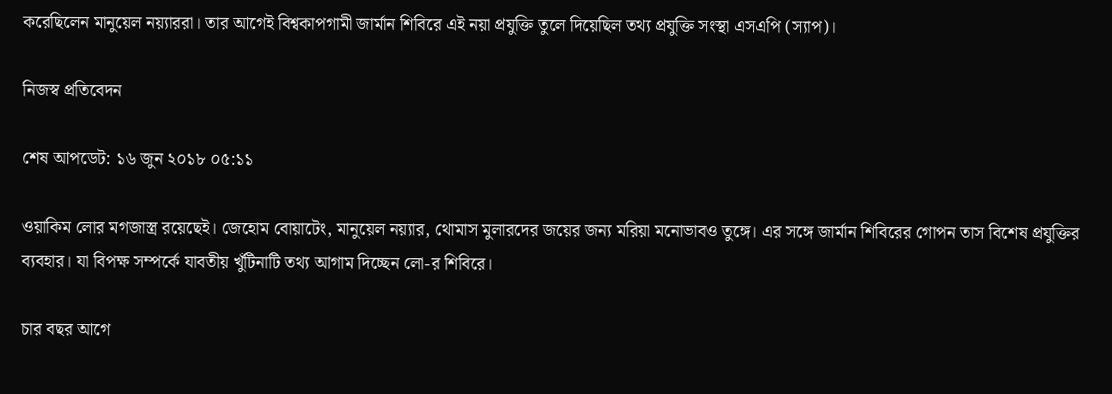করেছিলেন মানুয়েল নয়্যাররা। তার আগেই বিশ্বকাপগামী জার্মান শিবিরে এই নয়া প্রযুক্তি তুলে দিয়েছিল তথ্য প্রযুক্তি সংস্থা এসএপি (স্যাপ)।

নিজস্ব প্রতিবেদন

শেষ আপডেট: ১৬ জুন ২০১৮ ০৫:১১

ওয়াকিম লোর মগজাস্ত্র রয়েছেই। জেহোম বোয়াটেং, মানুয়েল নয়্যার, থোমাস মুলারদের জয়ের জন্য মরিয়া মনোভাবও তুঙ্গে। এর সঙ্গে জার্মান শিবিরের গোপন তাস বিশেষ প্রযুক্তির ব্যবহার। যা বিপক্ষ সম্পর্কে যাবতীয় খুঁটিনাটি তথ্য আগাম দিচ্ছেন লো-র শিবিরে।

চার বছর আগে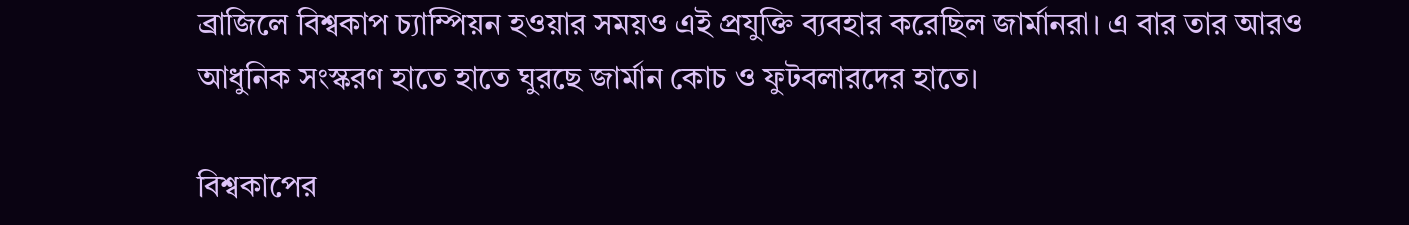ব্রাজিলে বিশ্বকাপ চ্যাম্পিয়ন হওয়ার সময়ও এই প্রযুক্তি ব্যবহার করেছিল জার্মানরা। এ বার তার আরও আধুনিক সংস্করণ হাতে হাতে ঘুরছে জার্মান কোচ ও ফুটবলারদের হাতে।

বিশ্বকাপের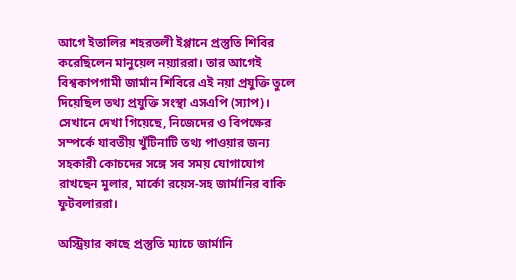আগে ইতালির শহরতলী ইপ্পানে প্রস্তুতি শিবির করেছিলেন মানুয়েল নয়্যাররা। তার আগেই বিশ্বকাপগামী জার্মান শিবিরে এই নয়া প্রযুক্তি তুলে দিয়েছিল তথ্য প্রযুক্তি সংস্থা এসএপি (স্যাপ)। সেখানে দেখা গিয়েছে, নিজেদের ও বিপক্ষের সম্পর্কে যাবতীয় খুঁটিনাটি তথ্য পাওয়ার জন্য সহকারী কোচদের সঙ্গে সব সময় যোগাযোগ রাখছেন মুলার, মার্কো রয়েস-সহ জার্মানির বাকি ফুটবলাররা।

অস্ট্রিয়ার কাছে প্রস্তুতি ম্যাচে জার্মানি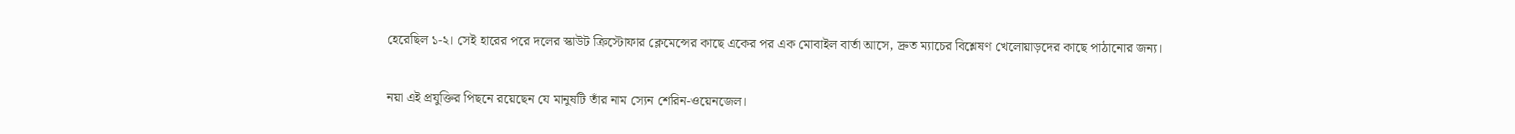হেরেছিল ১-২। সেই হারের পরে দলের স্কাউট ক্রিস্টোফার ক্লেমেন্সের কাছে একের পর এক মোবাইল বার্তা আসে, দ্রুত ম্যাচের বিশ্লেষণ খেলোয়াড়দের কাছে পাঠানোর জন্য।

নয়া এই প্রযুক্তির পিছনে রয়েছেন যে মানুষটি তাঁর নাম স্যেন শেরিন-ওয়েনজেল।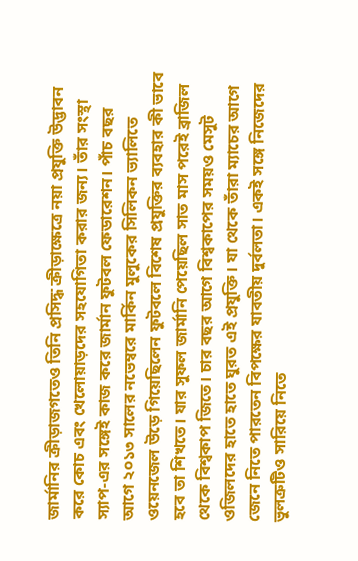জার্মানির ক্রীড়াজগতেও তিনি প্রসিদ্ধ ক্রীড়াক্ষেত্রে নয়া প্রযুক্তি উদ্ভাবন করে কোচ এবং খেলোয়াড়দের সহযোগিতা করার জন্য। তাঁর সংস্থা স্যাপ-এর সঙ্গেই কাজ করে জার্মান ফুটবল ফেডারেশন। পাঁচ বছর আগে ২০১৩ সালের নভেম্বরে মার্কিন মুলুকের সিলিকন ভ্যালিতে ওয়েনজেল উড়ে গিয়েছিলেন ফুটবলে বিশেষ প্রযুক্তির ব্যবহার কী ভাবে হবে তা শিখতে। যার সুফল জার্মানি পেয়েছিল সাত মাস পরেই ব্রাজিল থেকে বিশ্বকাপ জিতে। চার বছর আগে বিশ্বকাপের সময়ও মেসুট ওজিলদের হাতে হাতে ঘুরত এই প্রযুক্তি। যা থেকে তাঁরা ম্যাচের আগে জেনে নিতে পারতেন বিপক্ষের যাবতীয় দুর্বলতা। একই সঙ্গে নিজেদের ভুলত্রুটিও সারিয়ে নিতে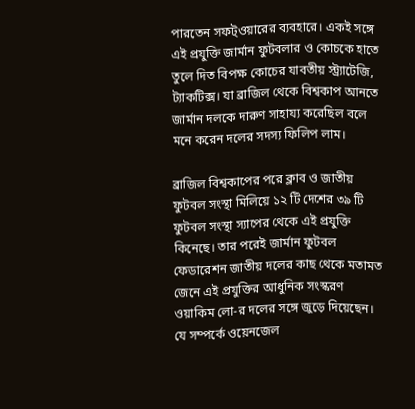পারতেন সফট্ওয়ারের ব্যবহারে। একই সঙ্গে এই প্রযুক্তি জার্মান ফুটবলার ও কোচকে হাতে তুলে দিত বিপক্ষ কোচের যাবতীয় স্ট্র্যাটেজি, ট্যাকটিক্স। যা ব্রাজিল থেকে বিশ্বকাপ আনতে জার্মান দলকে দারুণ সাহায্য করেছিল বলে মনে করেন দলের সদস্য ফিলিপ লাম।

ব্রাজিল বিশ্বকাপের পরে ক্লাব ও জাতীয় ফুটবল সংস্থা মিলিয়ে ১২ টি দেশের ৩৯ টি ফুটবল সংস্থা স্যাপের থেকে এই প্রযুক্তি কিনেছে। তার পরেই জার্মান ফুটবল ফেডারেশন জাতীয় দলের কাছ থেকে মতামত জেনে এই প্রযুক্তির আধুনিক সংস্করণ ওয়াকিম লো-র দলের সঙ্গে জুড়ে দিয়েছেন। যে সম্পর্কে ওয়েনজেল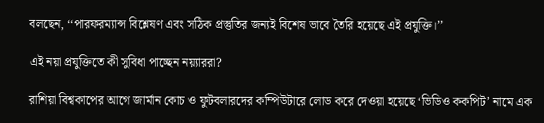বলছেন, ‘‘পারফরম্যান্স বিশ্লেষণ এবং সঠিক প্রস্তুতির জন্যই বিশেষ ভাবে তৈরি হয়েছে এই প্রযুক্তি।’’

এই নয়া প্রযুক্তিতে কী সুবিধা পাচ্ছেন নয়্যাররা?

রাশিয়া বিশ্বকাপের আগে জার্মান কোচ ও ফুটবলারদের কম্পিউটারে লোড করে দেওয়া হয়েছে ‘ভিডিও ককপিট’ নামে এক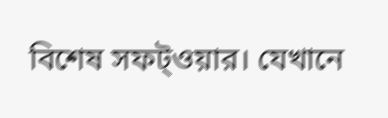বিশেষ সফট্ওয়ার। যেখানে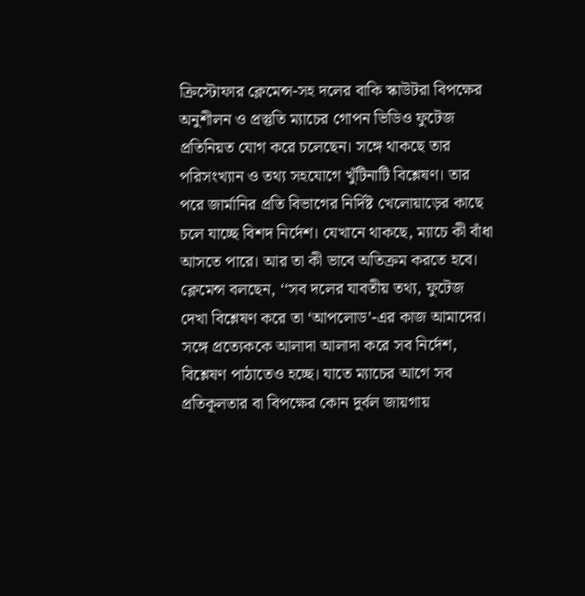ক্রিস্টোফার ক্লেমেন্স-সহ দলের বাকি স্কাউটরা বিপক্ষের অনুশীলন ও প্রস্তুতি ম্যাচের গোপন ভিডিও ফুটেজ প্রতিনিয়ত যোগ করে চলেছেন। সঙ্গে থাকছে তার পরিসংখ্যান ও তথ্য সহযোগে খুঁটিনাটি বিশ্লেষণ। তার পরে জার্মানির প্রতি বিভাগের নির্দিষ্ট খেলোয়াড়ের কাছে চলে যাচ্ছে বিশদ নির্দেশ। যেখানে থাকছে, ম্যাচে কী বাঁধা আসতে পারে। আর তা কী ভাবে অতিক্রম করতে হবে। ক্লেমেন্স বলছেন, ‘‘সব দলের যাবতীয় তথ্য, ফুটেজ দেখা বিশ্লেষণ করে তা ‘আপলোড’-এর কাজ আমাদের। সঙ্গে প্রত্যেককে আলাদা আলাদা করে সব নির্দেশ, বিশ্লেষণ পাঠাতেও হচ্ছে। যাতে ম্যাচের আগে সব প্রতিকূলতার বা বিপক্ষের কোন দুর্বল জায়গায়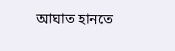আঘাত হানতে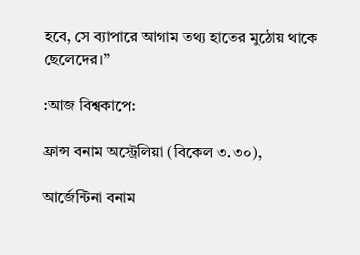হবে, সে ব্যাপারে আগাম তথ্য হাতের মুঠোয় থাকে ছেলেদের।’’

:আজ বিশ্বকাপে:

ফ্রান্স বনাম অস্ট্রেলিয়া (বিকেল ৩.৩০),

আর্জেন্টিনা বনাম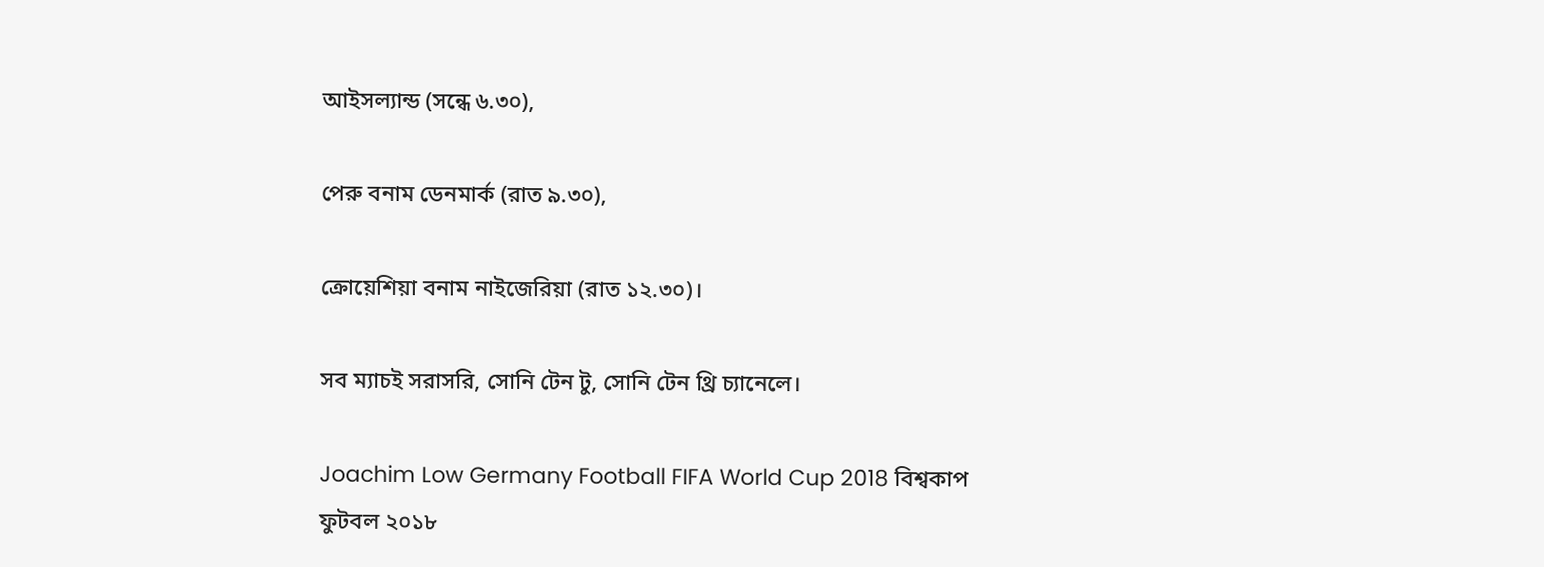আইসল্যান্ড (সন্ধে ৬.৩০),

পেরু বনাম ডেনমার্ক (রাত ৯.৩০),

ক্রোয়েশিয়া বনাম নাইজেরিয়া (রাত ১২.৩০)।

সব ম্যাচই সরাসরি, সোনি টেন টু, সোনি টেন থ্রি চ্যানেলে।

Joachim Low Germany Football FIFA World Cup 2018 বিশ্বকাপ ফুটবল ২০১৮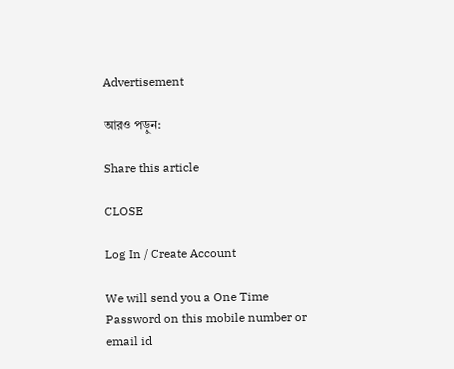Advertisement

আরও পড়ুন:

Share this article

CLOSE

Log In / Create Account

We will send you a One Time Password on this mobile number or email id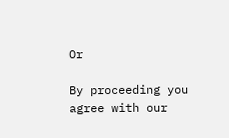Or

By proceeding you agree with our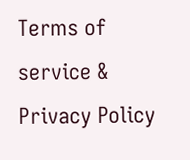Terms of service & Privacy Policy